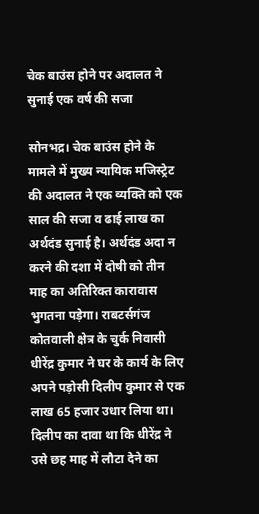चेक बाउंस होने पर अदालत ने सुनाई एक वर्ष की सजा

सोनभद्र। चेक बाउंस होने के मामले में मुख्य न्यायिक मजिस्ट्रेट की अदालत ने एक व्यक्ति को एक साल की सजा व ढाई लाख का अर्थदंड सुनाई है। अर्थदंड अदा न करने की दशा में दोषी को तीन माह का अतिरिक्त कारावास भुगतना पड़ेगा। राबटर्सगंज कोतवाली क्षेत्र के चुर्क निवासी धीरेंद्र कुमार ने घर के कार्य के लिए अपने पड़ोसी दिलीप कुमार से एक लाख 65 हजार उधार लिया था। दिलीप का दावा था कि धीरेंद्र ने उसे छह माह में लौटा देने का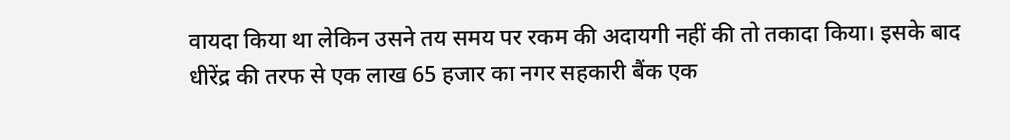वायदा किया था लेकिन उसने तय समय पर रकम की अदायगी नहीं की तो तकादा किया। इसके बाद धीरेंद्र की तरफ से एक लाख 65 हजार का नगर सहकारी बैंक एक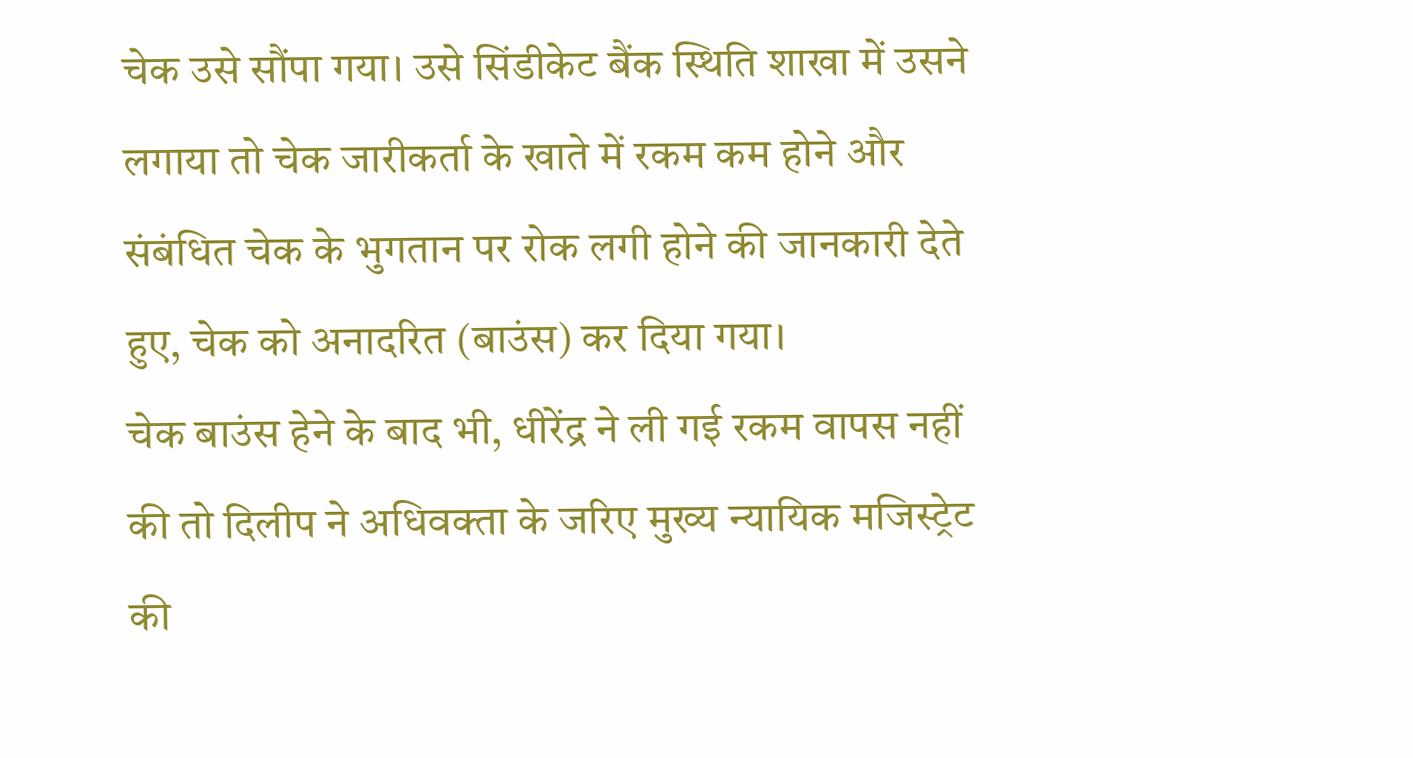चेक उसे सौंपा गया। उसे सिंडीकेट बैंक स्थिति शाखा में उसने लगाया तो चेक जारीकर्ता के खाते में रकम कम होने और संबंधित चेक के भुगतान पर रोक लगी होने की जानकारी देते हुए, चेक को अनादरित (बाउंस) कर दिया गया।
चेक बाउंस हेने के बाद भी, धीरेंद्र ने ली गई रकम वापस नहीं की तो दिलीप ने अधिवक्ता के जरिए मुख्य न्यायिक मजिस्ट्रेट की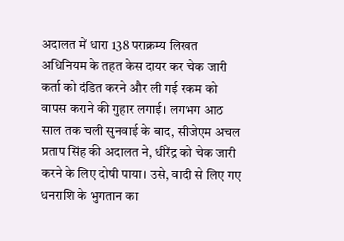अदालत में धारा 138 पराक्रम्य लिखत अधिनियम के तहत केस दायर कर चेक जारी कर्ता को दंडित करने और ली गई रकम को वापस कराने की गुहार लगाई। लगभग आठ साल तक चली सुनवाई के बाद, सीजेएम अचल प्रताप सिंह की अदालत ने, धीरेंद्र को चेक जारी करने के लिए दोषी पाया। उसे, वादी से लिए गए धनराशि के भुगतान का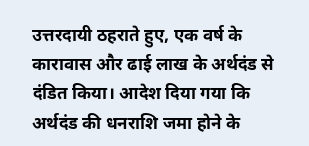उत्तरदायी ठहराते हुए, एक वर्ष के कारावास और ढाई लाख के अर्थदंड से दंडित किया। आदेश दिया गया कि अर्थदंड की धनराशि जमा होने के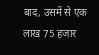बाद, उसमें से एक लाख 75 हजार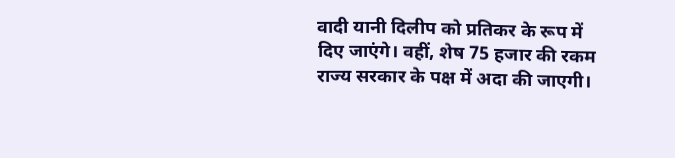वादी यानी दिलीप को प्रतिकर के रूप में दिए जाएंगे। वहीं, शेष 75 हजार की रकम राज्य सरकार के पक्ष में अदा की जाएगी।